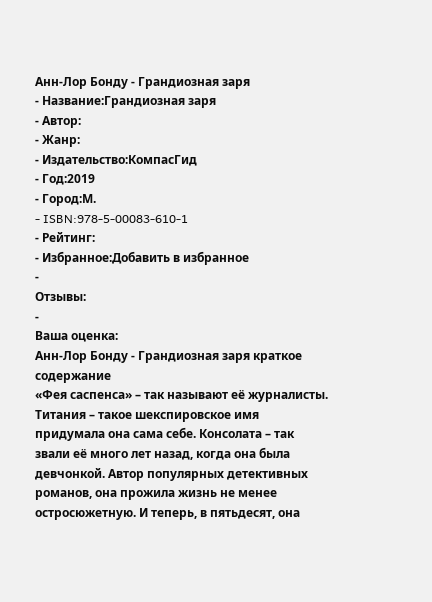Анн-Лор Бонду - Грандиозная заря
- Название:Грандиозная заря
- Автор:
- Жанр:
- Издательство:КомпасГид
- Год:2019
- Город:М.
- ISBN:978-5-00083-610-1
- Рейтинг:
- Избранное:Добавить в избранное
-
Отзывы:
-
Ваша оценка:
Анн-Лор Бонду - Грандиозная заря краткое содержание
«Фея саспенса» – так называют её журналисты. Титания – такое шекспировское имя придумала она сама себе. Консолата – так звали её много лет назад, когда она была девчонкой. Автор популярных детективных романов, она прожила жизнь не менее остросюжетную. И теперь, в пятьдесят, она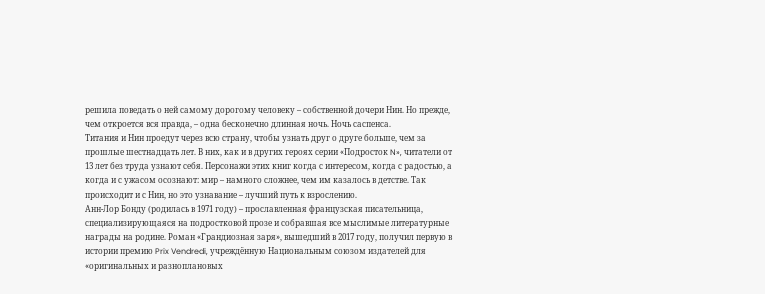решила поведать о ней самому дорогому человеку – собственной дочери Нин. Но прежде, чем откроется вся правда, – одна бесконечно длинная ночь. Ночь саспенса.
Титания и Нин проедут через всю страну, чтобы узнать друг о друге больше, чем за прошлые шестнадцать лет. В них, как и в других героях серии «Подросток N», читатели от 13 лет без труда узнают себя. Персонажи этих книг когда с интересом, когда с радостью, а когда и с ужасом осознают: мир – намного сложнее, чем им казалось в детстве. Так происходит и с Нин, но это узнавание – лучший путь к взрослению.
Анн-Лор Бонду (родилась в 1971 году) – прославленная французская писательница, специализирующаяся на подростковой прозе и собравшая все мыслимые литературные награды на родине. Роман «Грандиозная заря», вышедший в 2017 году, получил первую в истории премию Prix Vendredi, учреждённую Национальным союзом издателей для «оригинальных и разноплановых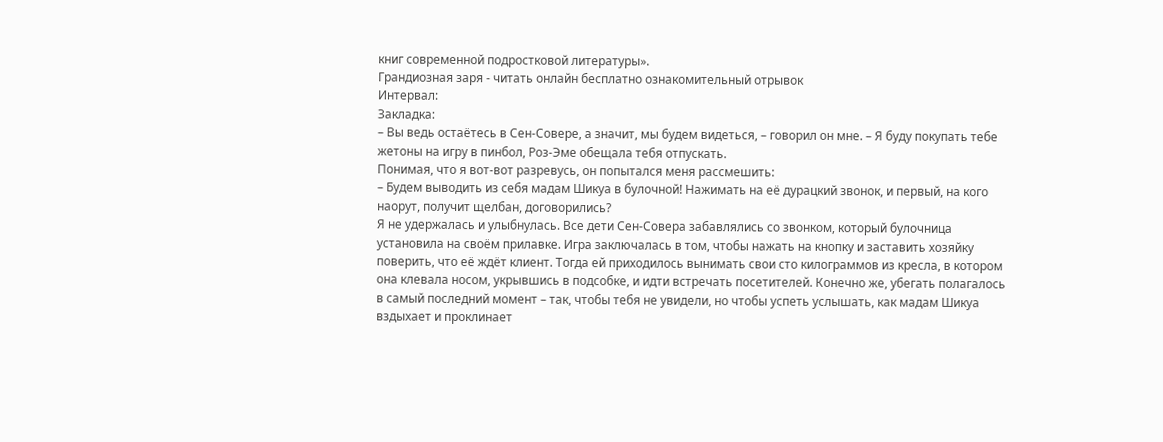книг современной подростковой литературы».
Грандиозная заря - читать онлайн бесплатно ознакомительный отрывок
Интервал:
Закладка:
– Вы ведь остаётесь в Сен-Совере, а значит, мы будем видеться, – говорил он мне. – Я буду покупать тебе жетоны на игру в пинбол, Роз-Эме обещала тебя отпускать.
Понимая, что я вот-вот разревусь, он попытался меня рассмешить:
– Будем выводить из себя мадам Шикуа в булочной! Нажимать на её дурацкий звонок, и первый, на кого наорут, получит щелбан, договорились?
Я не удержалась и улыбнулась. Все дети Сен-Совера забавлялись со звонком, который булочница установила на своём прилавке. Игра заключалась в том, чтобы нажать на кнопку и заставить хозяйку поверить, что её ждёт клиент. Тогда ей приходилось вынимать свои сто килограммов из кресла, в котором она клевала носом, укрывшись в подсобке, и идти встречать посетителей. Конечно же, убегать полагалось в самый последний момент – так, чтобы тебя не увидели, но чтобы успеть услышать, как мадам Шикуа вздыхает и проклинает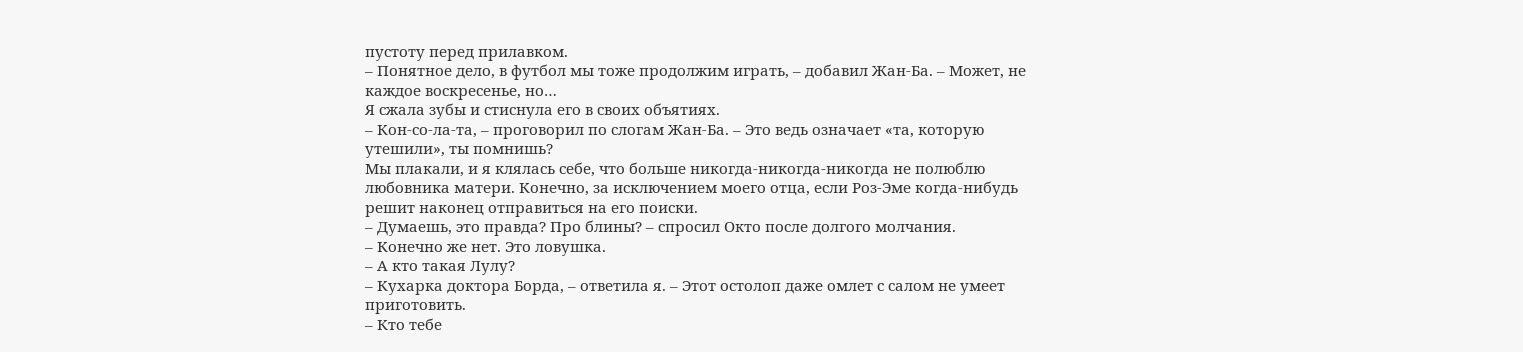пустоту перед прилавком.
– Понятное дело, в футбол мы тоже продолжим играть, – добавил Жан-Ба. – Может, не каждое воскресенье, но…
Я сжала зубы и стиснула его в своих объятиях.
– Кон-со-ла-та, – проговорил по слогам Жан-Ба. – Это ведь означает «та, которую утешили», ты помнишь?
Мы плакали, и я клялась себе, что больше никогда-никогда-никогда не полюблю любовника матери. Конечно, за исключением моего отца, если Роз-Эме когда-нибудь решит наконец отправиться на его поиски.
– Думаешь, это правда? Про блины? – спросил Окто после долгого молчания.
– Конечно же нет. Это ловушка.
– А кто такая Лулу?
– Кухарка доктора Борда, – ответила я. – Этот остолоп даже омлет с салом не умеет приготовить.
– Кто тебе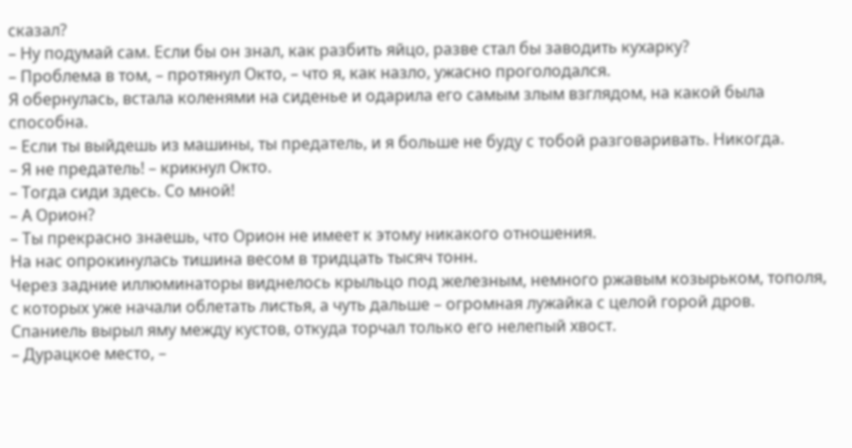сказал?
– Ну подумай сам. Если бы он знал, как разбить яйцо, разве стал бы заводить кухарку?
– Проблема в том, – протянул Окто, – что я, как назло, ужасно проголодался.
Я обернулась, встала коленями на сиденье и одарила его самым злым взглядом, на какой была способна.
– Если ты выйдешь из машины, ты предатель, и я больше не буду с тобой разговаривать. Никогда.
– Я не предатель! – крикнул Окто.
– Тогда сиди здесь. Со мной!
– А Орион?
– Ты прекрасно знаешь, что Орион не имеет к этому никакого отношения.
На нас опрокинулась тишина весом в тридцать тысяч тонн.
Через задние иллюминаторы виднелось крыльцо под железным, немного ржавым козырьком, тополя, с которых уже начали облетать листья, а чуть дальше – огромная лужайка с целой горой дров. Спаниель вырыл яму между кустов, откуда торчал только его нелепый хвост.
– Дурацкое место, –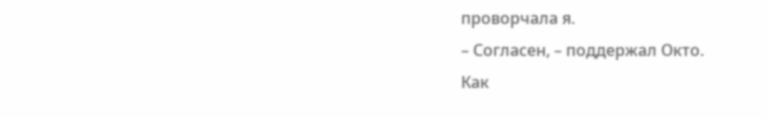проворчала я.
– Согласен, – поддержал Окто.
Как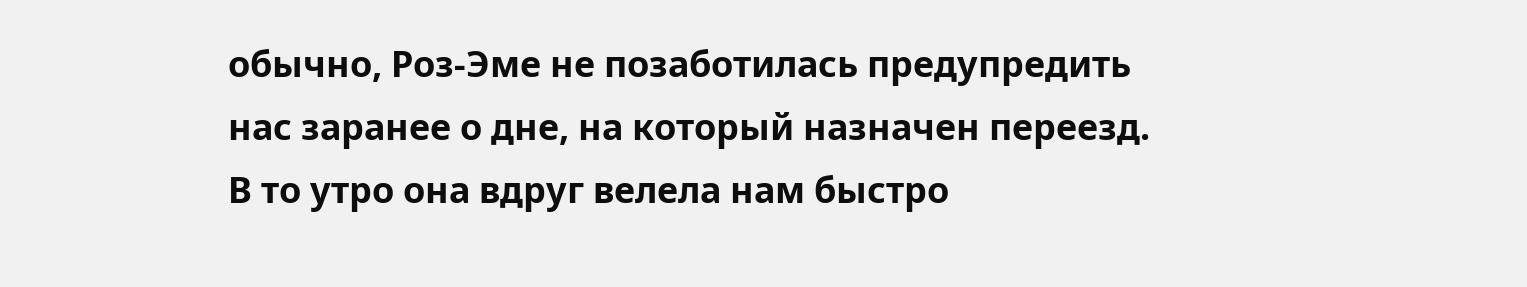обычно, Роз-Эме не позаботилась предупредить нас заранее о дне, на который назначен переезд. В то утро она вдруг велела нам быстро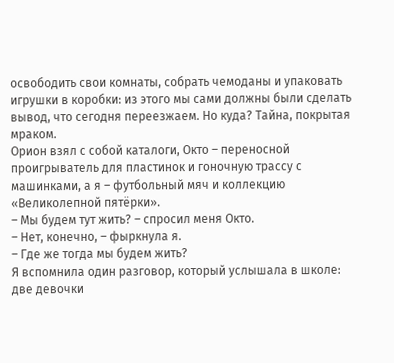освободить свои комнаты, собрать чемоданы и упаковать игрушки в коробки: из этого мы сами должны были сделать вывод, что сегодня переезжаем. Но куда? Тайна, покрытая мраком.
Орион взял с собой каталоги, Окто – переносной проигрыватель для пластинок и гоночную трассу с машинками, а я – футбольный мяч и коллекцию «Великолепной пятёрки».
– Мы будем тут жить? – спросил меня Окто.
– Нет, конечно, – фыркнула я.
– Где же тогда мы будем жить?
Я вспомнила один разговор, который услышала в школе: две девочки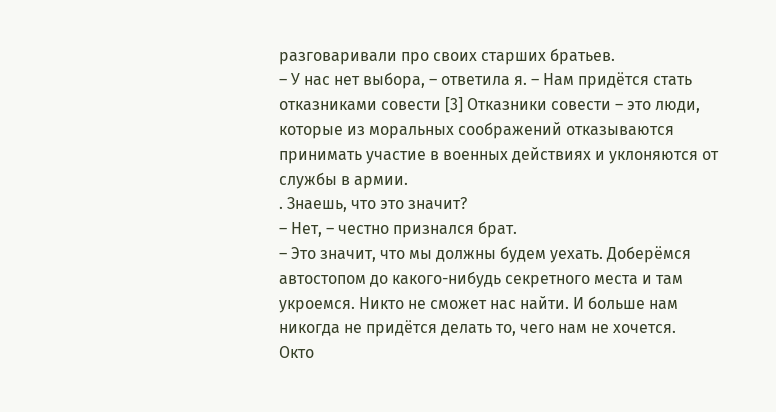разговаривали про своих старших братьев.
– У нас нет выбора, – ответила я. – Нам придётся стать отказниками совести [3] Отказники совести – это люди, которые из моральных соображений отказываются принимать участие в военных действиях и уклоняются от службы в армии.
. Знаешь, что это значит?
– Нет, – честно признался брат.
– Это значит, что мы должны будем уехать. Доберёмся автостопом до какого-нибудь секретного места и там укроемся. Никто не сможет нас найти. И больше нам никогда не придётся делать то, чего нам не хочется.
Окто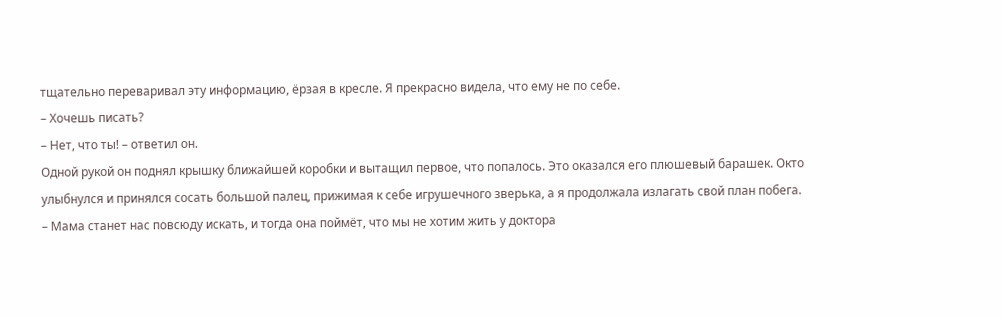тщательно переваривал эту информацию, ёрзая в кресле. Я прекрасно видела, что ему не по себе.
– Хочешь писать?
– Нет, что ты! – ответил он.
Одной рукой он поднял крышку ближайшей коробки и вытащил первое, что попалось. Это оказался его плюшевый барашек. Окто улыбнулся и принялся сосать большой палец, прижимая к себе игрушечного зверька, а я продолжала излагать свой план побега.
– Мама станет нас повсюду искать, и тогда она поймёт, что мы не хотим жить у доктора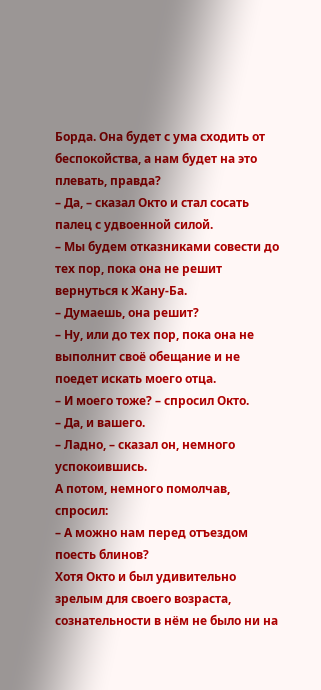Борда. Она будет с ума сходить от беспокойства, а нам будет на это плевать, правда?
– Да, – сказал Окто и стал сосать палец с удвоенной силой.
– Мы будем отказниками совести до тех пор, пока она не решит вернуться к Жану-Ба.
– Думаешь, она решит?
– Ну, или до тех пор, пока она не выполнит своё обещание и не поедет искать моего отца.
– И моего тоже? – спросил Окто.
– Да, и вашего.
– Ладно, – сказал он, немного успокоившись.
А потом, немного помолчав, спросил:
– А можно нам перед отъездом поесть блинов?
Хотя Окто и был удивительно зрелым для своего возраста, сознательности в нём не было ни на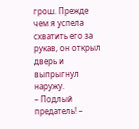грош. Прежде чем я успела схватить его за рукав, он открыл дверь и выпрыгнул наружу.
– Подлый предатель! –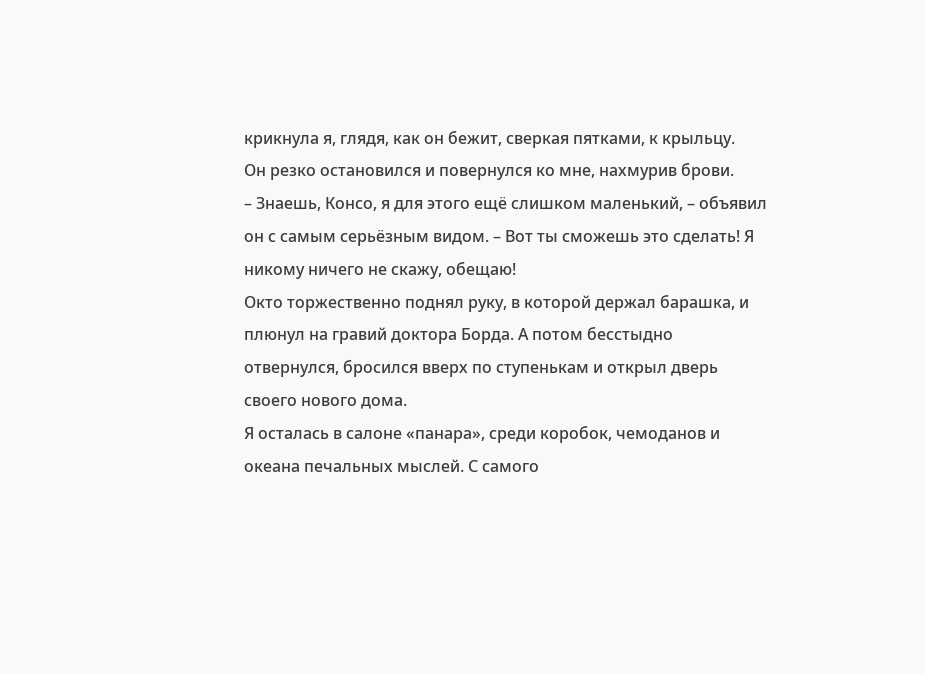крикнула я, глядя, как он бежит, сверкая пятками, к крыльцу.
Он резко остановился и повернулся ко мне, нахмурив брови.
– Знаешь, Консо, я для этого ещё слишком маленький, – объявил он с самым серьёзным видом. – Вот ты сможешь это сделать! Я никому ничего не скажу, обещаю!
Окто торжественно поднял руку, в которой держал барашка, и плюнул на гравий доктора Борда. А потом бесстыдно отвернулся, бросился вверх по ступенькам и открыл дверь своего нового дома.
Я осталась в салоне «панара», среди коробок, чемоданов и океана печальных мыслей. С самого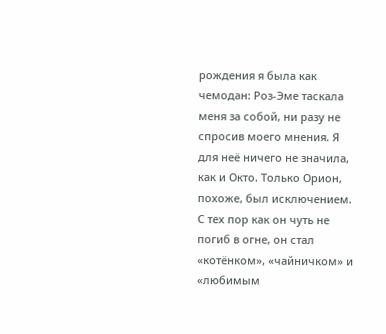рождения я была как чемодан: Роз-Эме таскала меня за собой, ни разу не спросив моего мнения. Я для неё ничего не значила, как и Окто. Только Орион, похоже, был исключением. С тех пор как он чуть не погиб в огне, он стал «котёнком», «чайничком» и «любимым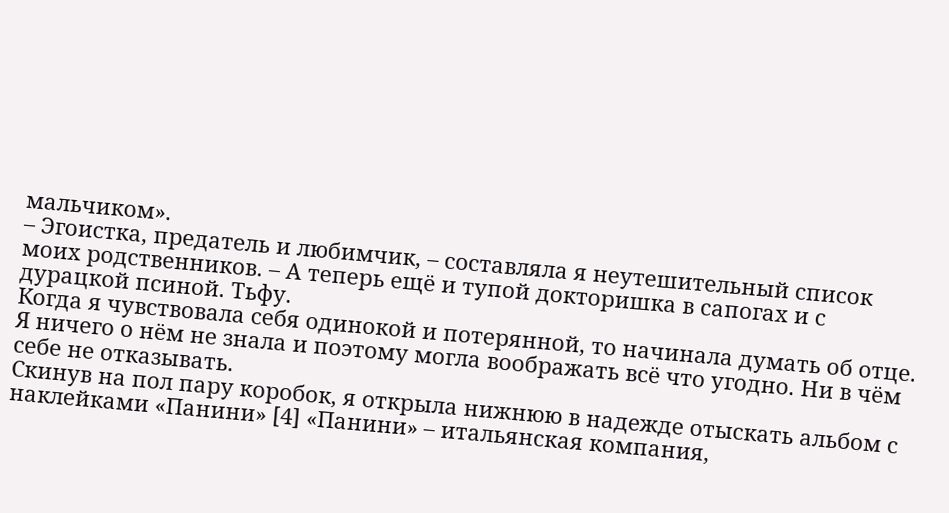мальчиком».
– Эгоистка, предатель и любимчик, – составляла я неутешительный список моих родственников. – А теперь ещё и тупой докторишка в сапогах и с дурацкой псиной. Тьфу.
Когда я чувствовала себя одинокой и потерянной, то начинала думать об отце. Я ничего о нём не знала и поэтому могла воображать всё что угодно. Ни в чём себе не отказывать.
Скинув на пол пару коробок, я открыла нижнюю в надежде отыскать альбом с наклейками «Панини» [4] «Панини» – итальянская компания,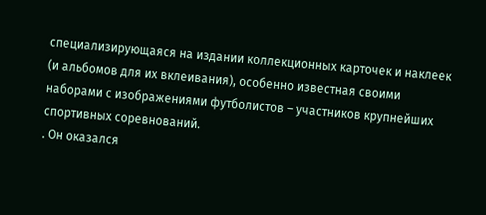специализирующаяся на издании коллекционных карточек и наклеек (и альбомов для их вклеивания), особенно известная своими наборами с изображениями футболистов – участников крупнейших спортивных соревнований.
. Он оказался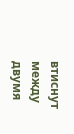втиснут между двумя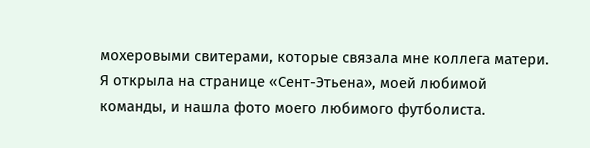мохеровыми свитерами, которые связала мне коллега матери. Я открыла на странице «Сент-Этьена», моей любимой команды, и нашла фото моего любимого футболиста.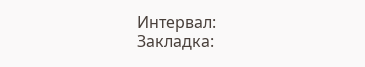Интервал:
Закладка: